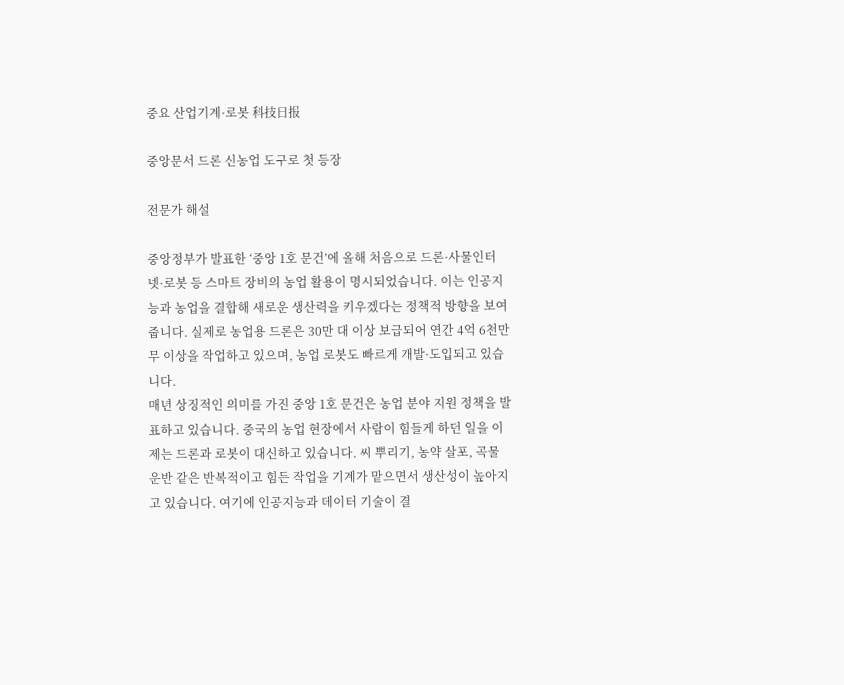중요 산업기계·로봇 科技日报

중앙문서 드론 신농업 도구로 첫 등장

전문가 해설

중앙정부가 발표한 ‘중앙 1호 문건’에 올해 처음으로 드론·사물인터넷·로봇 등 스마트 장비의 농업 활용이 명시되었습니다. 이는 인공지능과 농업을 결합해 새로운 생산력을 키우겠다는 정책적 방향을 보여줍니다. 실제로 농업용 드론은 30만 대 이상 보급되어 연간 4억 6천만 무 이상을 작업하고 있으며, 농업 로봇도 빠르게 개발·도입되고 있습니다.
매년 상징적인 의미를 가진 중앙 1호 문건은 농업 분야 지원 정책을 발표하고 있습니다. 중국의 농업 현장에서 사람이 힘들게 하던 일을 이제는 드론과 로봇이 대신하고 있습니다. 씨 뿌리기, 농약 살포, 곡물 운반 같은 반복적이고 힘든 작업을 기계가 맡으면서 생산성이 높아지고 있습니다. 여기에 인공지능과 데이터 기술이 결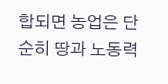합되면 농업은 단순히 땅과 노동력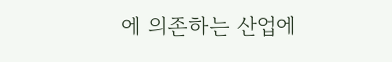에 의존하는 산업에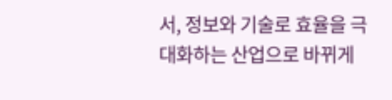서, 정보와 기술로 효율을 극대화하는 산업으로 바뀌게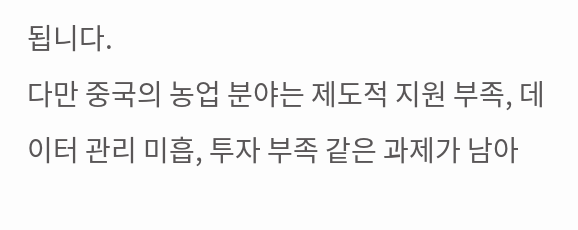됩니다.
다만 중국의 농업 분야는 제도적 지원 부족, 데이터 관리 미흡, 투자 부족 같은 과제가 남아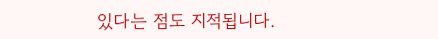있다는 점도 지적됩니다.